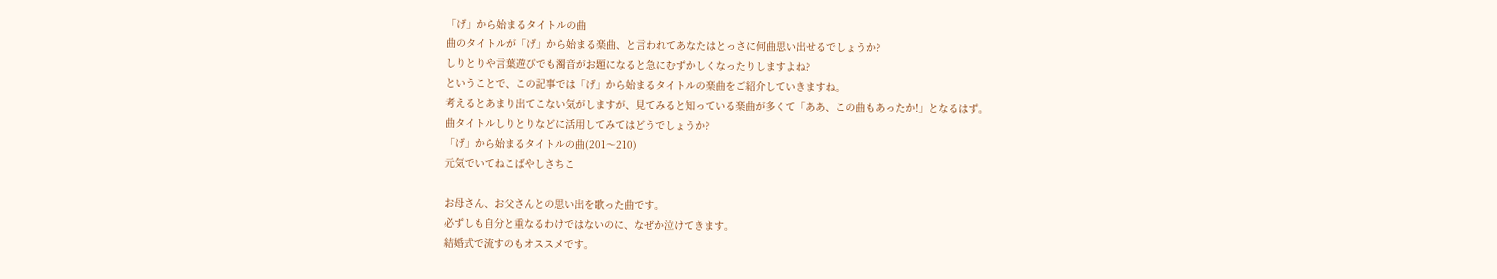「げ」から始まるタイトルの曲
曲のタイトルが「げ」から始まる楽曲、と言われてあなたはとっさに何曲思い出せるでしょうか?
しりとりや言葉遊びでも濁音がお題になると急にむずかしくなったりしますよね?
ということで、この記事では「げ」から始まるタイトルの楽曲をご紹介していきますね。
考えるとあまり出てこない気がしますが、見てみると知っている楽曲が多くて「ああ、この曲もあったか!」となるはず。
曲タイトルしりとりなどに活用してみてはどうでしょうか?
「げ」から始まるタイトルの曲(201〜210)
元気でいてねこばやしさちこ

お母さん、お父さんとの思い出を歌った曲です。
必ずしも自分と重なるわけではないのに、なぜか泣けてきます。
結婚式で流すのもオススメです。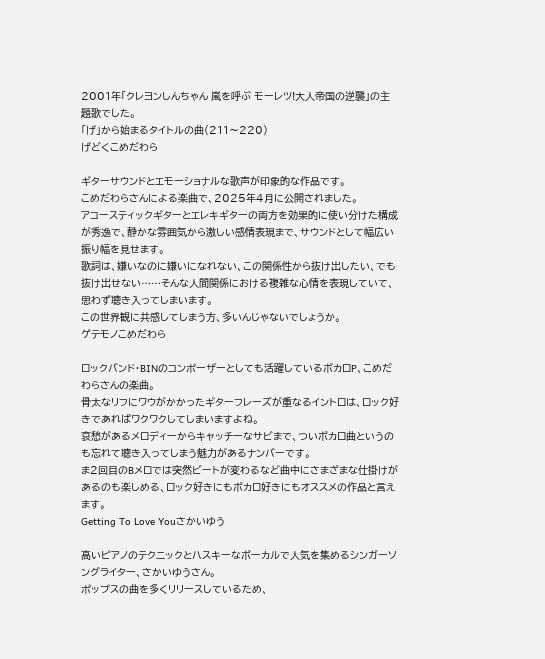2001年「クレヨンしんちゃん 嵐を呼ぶ モーレツ!大人帝国の逆襲」の主題歌でした。
「げ」から始まるタイトルの曲(211〜220)
げどくこめだわら

ギターサウンドとエモーショナルな歌声が印象的な作品です。
こめだわらさんによる楽曲で、2025年4月に公開されました。
アコースティックギターとエレキギターの両方を効果的に使い分けた構成が秀逸で、静かな雰囲気から激しい感情表現まで、サウンドとして幅広い振り幅を見せます。
歌詞は、嫌いなのに嫌いになれない、この関係性から抜け出したい、でも抜け出せない……そんな人間関係における複雑な心情を表現していて、思わず聴き入ってしまいます。
この世界観に共感してしまう方、多いんじゃないでしょうか。
ゲテモノこめだわら

ロックバンド・BINのコンポーザーとしても活躍しているボカロP、こめだわらさんの楽曲。
骨太なリフにワウがかかったギターフレーズが重なるイントロは、ロック好きであればワクワクしてしまいますよね。
哀愁があるメロディーからキャッチーなサビまで、ついボカロ曲というのも忘れて聴き入ってしまう魅力があるナンバーです。
ま2回目のBメロでは突然ビートが変わるなど曲中にさまざまな仕掛けがあるのも楽しめる、ロック好きにもボカロ好きにもオススメの作品と言えます。
Getting To Love Youさかいゆう

高いピアノのテクニックとハスキーなボーカルで人気を集めるシンガーソングライター、さかいゆうさん。
ポップスの曲を多くリリースしているため、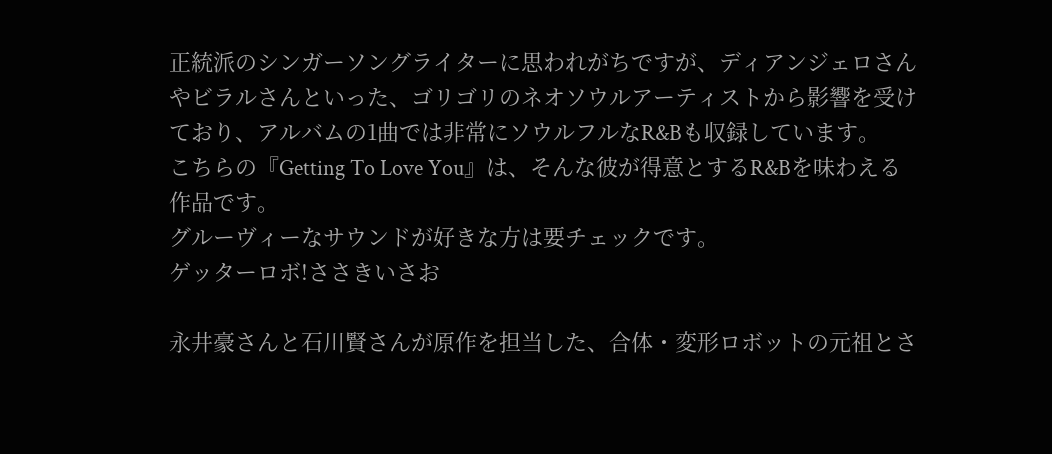正統派のシンガーソングライターに思われがちですが、ディアンジェロさんやビラルさんといった、ゴリゴリのネオソウルアーティストから影響を受けており、アルバムの1曲では非常にソウルフルなR&Bも収録しています。
こちらの『Getting To Love You』は、そんな彼が得意とするR&Bを味わえる作品です。
グルーヴィーなサウンドが好きな方は要チェックです。
ゲッターロボ!ささきいさお

永井豪さんと石川賢さんが原作を担当した、合体・変形ロボットの元祖とさ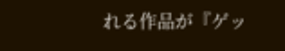れる作品が『ゲッ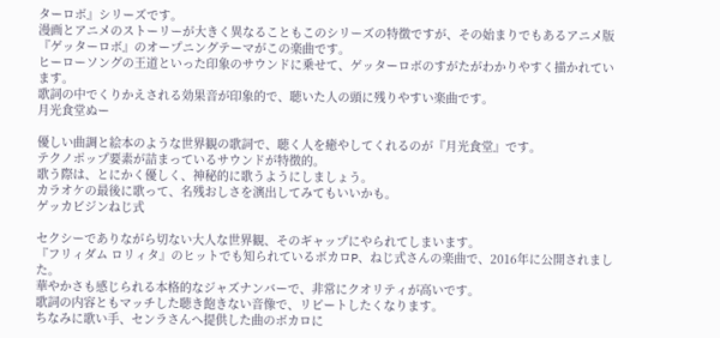ターロボ』シリーズです。
漫画とアニメのストーリーが大きく異なることもこのシリーズの特徴ですが、その始まりでもあるアニメ版『ゲッターロボ』のオープニングテーマがこの楽曲です。
ヒーローソングの王道といった印象のサウンドに乗せて、ゲッターロボのすがたがわかりやすく描かれています。
歌詞の中でくりかえされる効果音が印象的で、聴いた人の頭に残りやすい楽曲です。
月光食堂ぬー

優しい曲調と絵本のような世界観の歌詞で、聴く人を癒やしてくれるのが『月光食堂』です。
テクノポップ要素が詰まっているサウンドが特徴的。
歌う際は、とにかく優しく、神秘的に歌うようにしましょう。
カラオケの最後に歌って、名残おしさを演出してみてもいいかも。
ゲッカビジンねじ式

セクシーでありながら切ない大人な世界観、そのギャップにやられてしまいます。
『フリィダム ロリィタ』のヒットでも知られているボカロP、ねじ式さんの楽曲で、2016年に公開されました。
華やかさも感じられる本格的なジャズナンバーで、非常にクオリティが高いです。
歌詞の内容ともマッチした聴き飽きない音像で、リピートしたくなります。
ちなみに歌い手、センラさんへ提供した曲のボカロに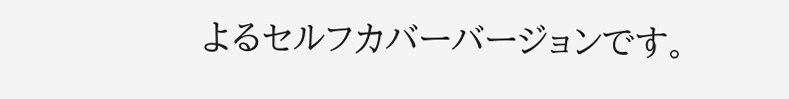よるセルフカバーバージョンです。